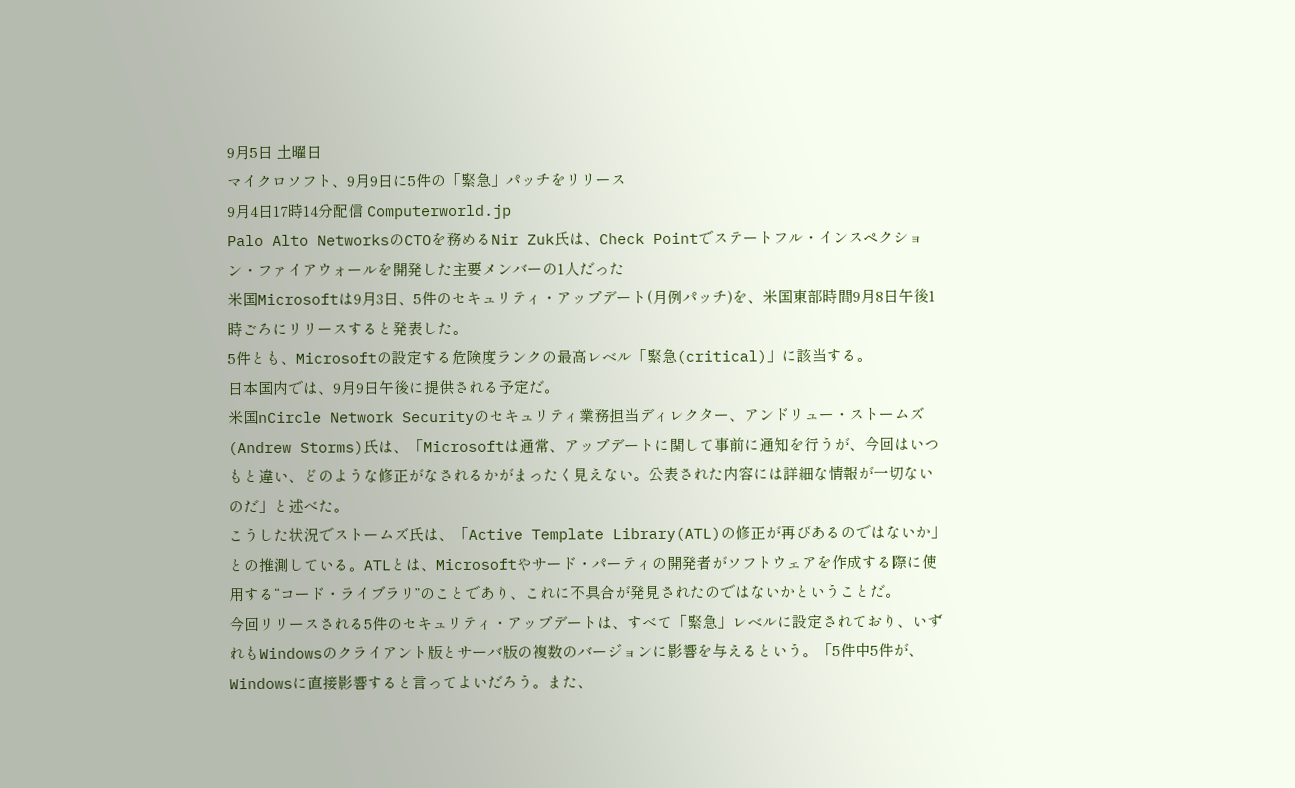9月5日 土曜日
マイクロソフト、9月9日に5件の「緊急」パッチをリリース
9月4日17時14分配信 Computerworld.jp
Palo Alto NetworksのCTOを務めるNir Zuk氏は、Check Pointでステートフル・インスペクション・ファイアウォールを開発した主要メンバーの1人だった
米国Microsoftは9月3日、5件のセキュリティ・アップデート(月例パッチ)を、米国東部時間9月8日午後1時ごろにリリースすると発表した。
5件とも、Microsoftの設定する危険度ランクの最高レベル「緊急(critical)」に該当する。
日本国内では、9月9日午後に提供される予定だ。
米国nCircle Network Securityのセキュリティ業務担当ディレクター、アンドリュー・ストームズ(Andrew Storms)氏は、「Microsoftは通常、アップデートに関して事前に通知を行うが、今回はいつもと違い、どのような修正がなされるかがまったく見えない。公表された内容には詳細な情報が一切ないのだ」と述べた。
こうした状況でストームズ氏は、「Active Template Library(ATL)の修正が再びあるのではないか」との推測している。ATLとは、Microsoftやサード・パーティの開発者がソフトウェアを作成する際に使用する“コード・ライブラリ”のことであり、これに不具合が発見されたのではないかということだ。
今回リリースされる5件のセキュリティ・アップデートは、すべて「緊急」レベルに設定されており、いずれもWindowsのクライアント版とサーバ版の複数のバージョンに影響を与えるという。「5件中5件が、Windowsに直接影響すると言ってよいだろう。また、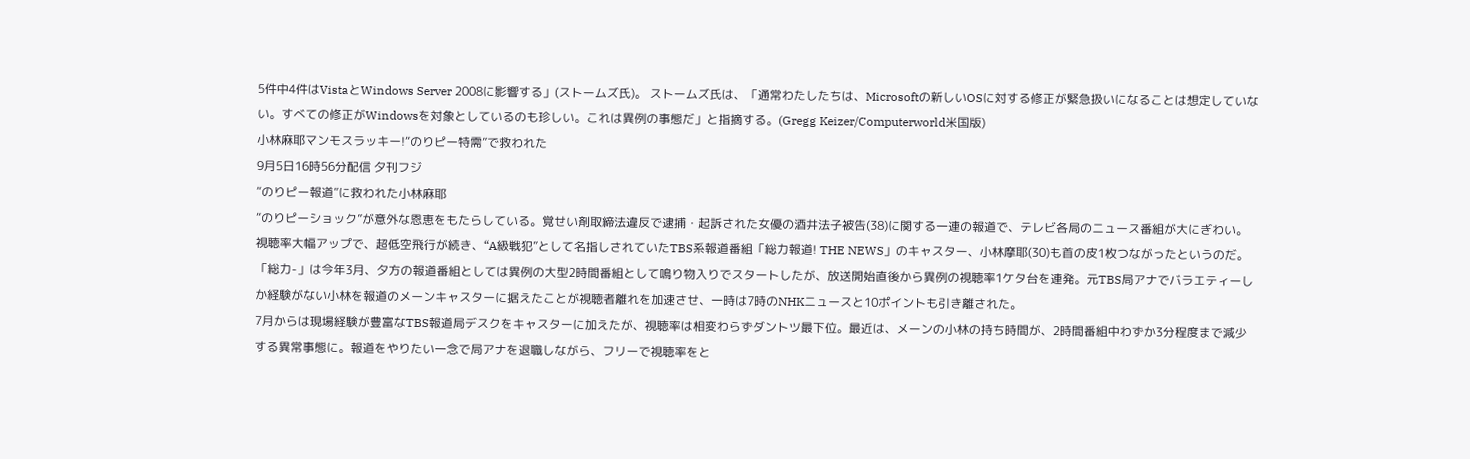5件中4件はVistaとWindows Server 2008に影響する」(ストームズ氏)。 ストームズ氏は、「通常わたしたちは、Microsoftの新しいOSに対する修正が緊急扱いになることは想定していない。すべての修正がWindowsを対象としているのも珍しい。これは異例の事態だ」と指摘する。(Gregg Keizer/Computerworld米国版)
小林麻耶マンモスラッキー!“のりピー特需”で救われた
9月5日16時56分配信 夕刊フジ
“のりピー報道”に救われた小林麻耶
“のりピーショック”が意外な恩恵をもたらしている。覚せい剤取締法違反で逮捕・起訴された女優の酒井法子被告(38)に関する一連の報道で、テレビ各局のニュース番組が大にぎわい。
視聴率大幅アップで、超低空飛行が続き、“A級戦犯”として名指しされていたTBS系報道番組「総力報道! THE NEWS」のキャスター、小林摩耶(30)も首の皮1枚つながったというのだ。
「総力-」は今年3月、夕方の報道番組としては異例の大型2時間番組として鳴り物入りでスタートしたが、放送開始直後から異例の視聴率1ケタ台を連発。元TBS局アナでバラエティーしか経験がない小林を報道のメーンキャスターに据えたことが視聴者離れを加速させ、一時は7時のNHKニュースと10ポイントも引き離された。
7月からは現場経験が豊富なTBS報道局デスクをキャスターに加えたが、視聴率は相変わらずダントツ最下位。最近は、メーンの小林の持ち時間が、2時間番組中わずか3分程度まで減少する異常事態に。報道をやりたい一念で局アナを退職しながら、フリーで視聴率をと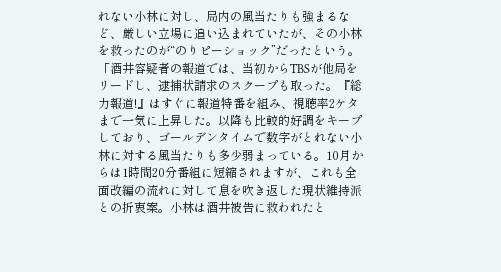れない小林に対し、局内の風当たりも強まるなど、厳しい立場に追い込まれていたが、その小林を救ったのが“のりピーショック”だったという。
「酒井容疑者の報道では、当初からTBSが他局をリードし、逮捕状請求のスクープも取った。『総力報道!』はすぐに報道特番を組み、視聴率2ケタまで一気に上昇した。以降も比較的好調をキープしており、ゴールデンタイムで数字がとれない小林に対する風当たりも多少弱まっている。10月からは1時間20分番組に短縮されますが、これも全面改編の流れに対して息を吹き返した現状維持派との折衷案。小林は酒井被告に救われたと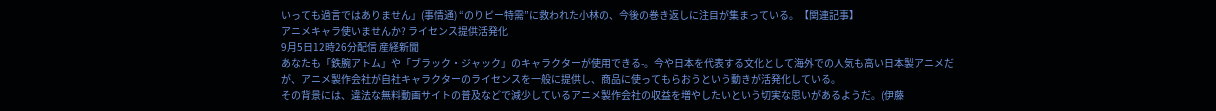いっても過言ではありません」(事情通) “のりピー特需”に救われた小林の、今後の巻き返しに注目が集まっている。【関連記事】
アニメキャラ使いませんか? ライセンス提供活発化
9月5日12時26分配信 産経新聞
あなたも「鉄腕アトム」や「ブラック・ジャック」のキャラクターが使用できる-。今や日本を代表する文化として海外での人気も高い日本製アニメだが、アニメ製作会社が自社キャラクターのライセンスを一般に提供し、商品に使ってもらおうという動きが活発化している。
その背景には、違法な無料動画サイトの普及などで減少しているアニメ製作会社の収益を増やしたいという切実な思いがあるようだ。(伊藤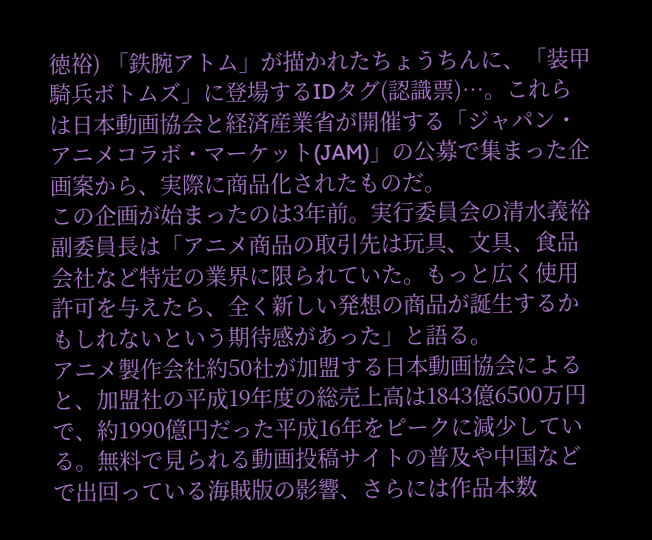徳裕) 「鉄腕アトム」が描かれたちょうちんに、「装甲騎兵ボトムズ」に登場するIDタグ(認識票)…。これらは日本動画協会と経済産業省が開催する「ジャパン・アニメコラボ・マーケット(JAM)」の公募で集まった企画案から、実際に商品化されたものだ。
この企画が始まったのは3年前。実行委員会の清水義裕副委員長は「アニメ商品の取引先は玩具、文具、食品会社など特定の業界に限られていた。もっと広く使用許可を与えたら、全く新しい発想の商品が誕生するかもしれないという期待感があった」と語る。
アニメ製作会社約50社が加盟する日本動画協会によると、加盟社の平成19年度の総売上高は1843億6500万円で、約1990億円だった平成16年をピークに減少している。無料で見られる動画投稿サイトの普及や中国などで出回っている海賊版の影響、さらには作品本数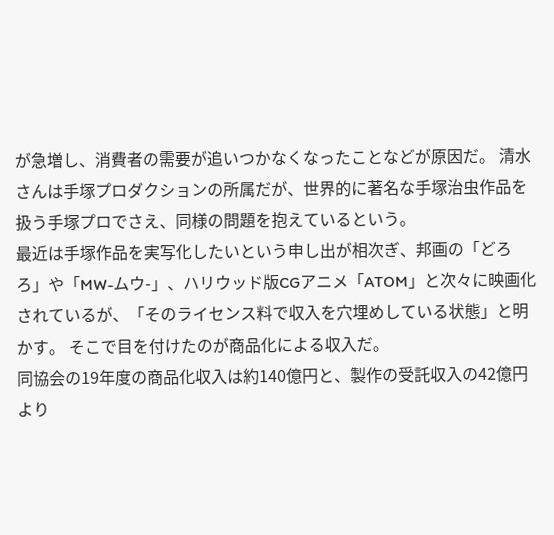が急増し、消費者の需要が追いつかなくなったことなどが原因だ。 清水さんは手塚プロダクションの所属だが、世界的に著名な手塚治虫作品を扱う手塚プロでさえ、同様の問題を抱えているという。
最近は手塚作品を実写化したいという申し出が相次ぎ、邦画の「どろろ」や「MW-ムウ-」、ハリウッド版CGアニメ「ATOM」と次々に映画化されているが、「そのライセンス料で収入を穴埋めしている状態」と明かす。 そこで目を付けたのが商品化による収入だ。
同協会の19年度の商品化収入は約140億円と、製作の受託収入の42億円より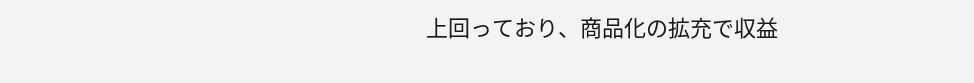上回っており、商品化の拡充で収益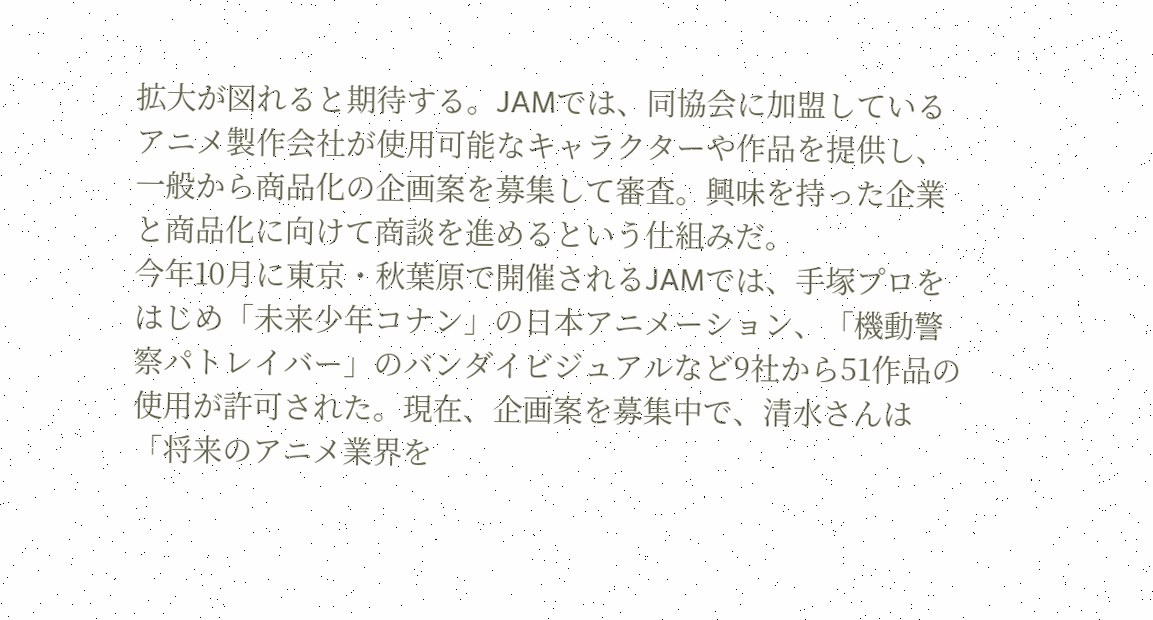拡大が図れると期待する。JAMでは、同協会に加盟しているアニメ製作会社が使用可能なキャラクターや作品を提供し、一般から商品化の企画案を募集して審査。興味を持った企業と商品化に向けて商談を進めるという仕組みだ。
今年10月に東京・秋葉原で開催されるJAMでは、手塚プロをはじめ「未来少年コナン」の日本アニメーション、「機動警察パトレイバー」のバンダイビジュアルなど9社から51作品の使用が許可された。現在、企画案を募集中で、清水さんは「将来のアニメ業界を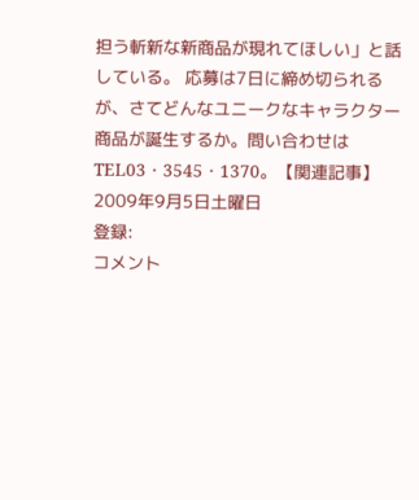担う斬新な新商品が現れてほしい」と話している。 応募は7日に締め切られるが、さてどんなユニークなキャラクター商品が誕生するか。問い合わせはTEL03・3545・1370。【関連記事】
2009年9月5日土曜日
登録:
コメント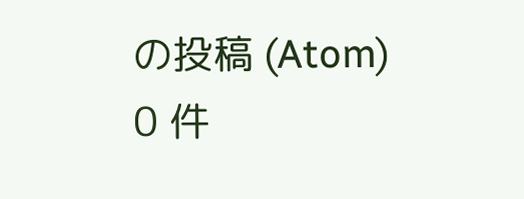の投稿 (Atom)
0 件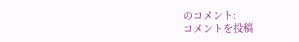のコメント:
コメントを投稿